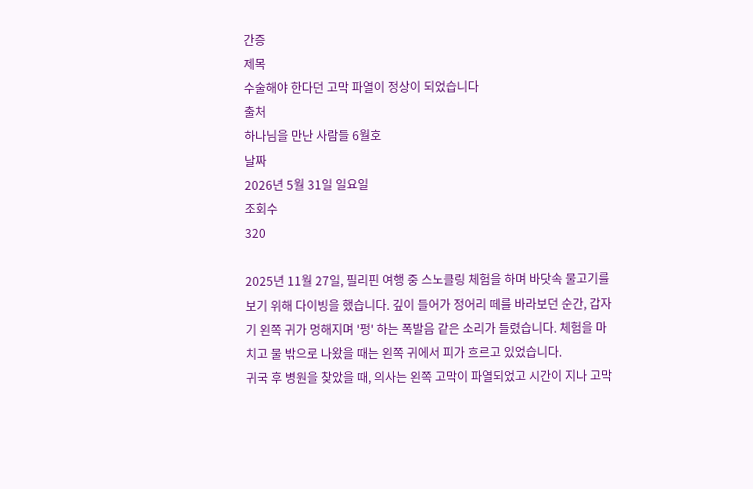간증
제목
수술해야 한다던 고막 파열이 정상이 되었습니다
출처
하나님을 만난 사람들 6월호
날짜
2026년 5월 31일 일요일
조회수
320

2025년 11월 27일, 필리핀 여행 중 스노클링 체험을 하며 바닷속 물고기를 보기 위해 다이빙을 했습니다. 깊이 들어가 정어리 떼를 바라보던 순간, 갑자기 왼쪽 귀가 멍해지며 '펑' 하는 폭발음 같은 소리가 들렸습니다. 체험을 마치고 물 밖으로 나왔을 때는 왼쪽 귀에서 피가 흐르고 있었습니다.
귀국 후 병원을 찾았을 때, 의사는 왼쪽 고막이 파열되었고 시간이 지나 고막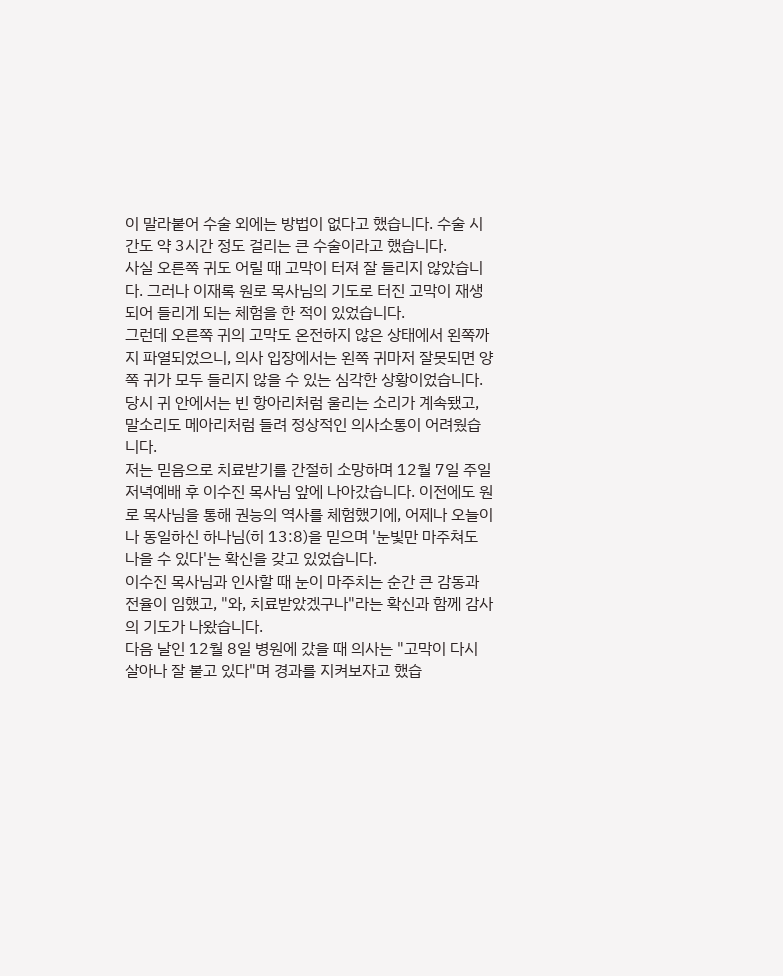이 말라붙어 수술 외에는 방법이 없다고 했습니다. 수술 시간도 약 3시간 정도 걸리는 큰 수술이라고 했습니다.
사실 오른쪽 귀도 어릴 때 고막이 터져 잘 들리지 않았습니다. 그러나 이재록 원로 목사님의 기도로 터진 고막이 재생되어 들리게 되는 체험을 한 적이 있었습니다.
그런데 오른쪽 귀의 고막도 온전하지 않은 상태에서 왼쪽까지 파열되었으니, 의사 입장에서는 왼쪽 귀마저 잘못되면 양쪽 귀가 모두 들리지 않을 수 있는 심각한 상황이었습니다. 당시 귀 안에서는 빈 항아리처럼 울리는 소리가 계속됐고, 말소리도 메아리처럼 들려 정상적인 의사소통이 어려웠습니다.
저는 믿음으로 치료받기를 간절히 소망하며 12월 7일 주일 저녁예배 후 이수진 목사님 앞에 나아갔습니다. 이전에도 원로 목사님을 통해 권능의 역사를 체험했기에, 어제나 오늘이나 동일하신 하나님(히 13:8)을 믿으며 '눈빛만 마주쳐도 나을 수 있다'는 확신을 갖고 있었습니다.
이수진 목사님과 인사할 때 눈이 마주치는 순간 큰 감동과 전율이 임했고, "와, 치료받았겠구나"라는 확신과 함께 감사의 기도가 나왔습니다.
다음 날인 12월 8일 병원에 갔을 때 의사는 "고막이 다시 살아나 잘 붙고 있다"며 경과를 지켜보자고 했습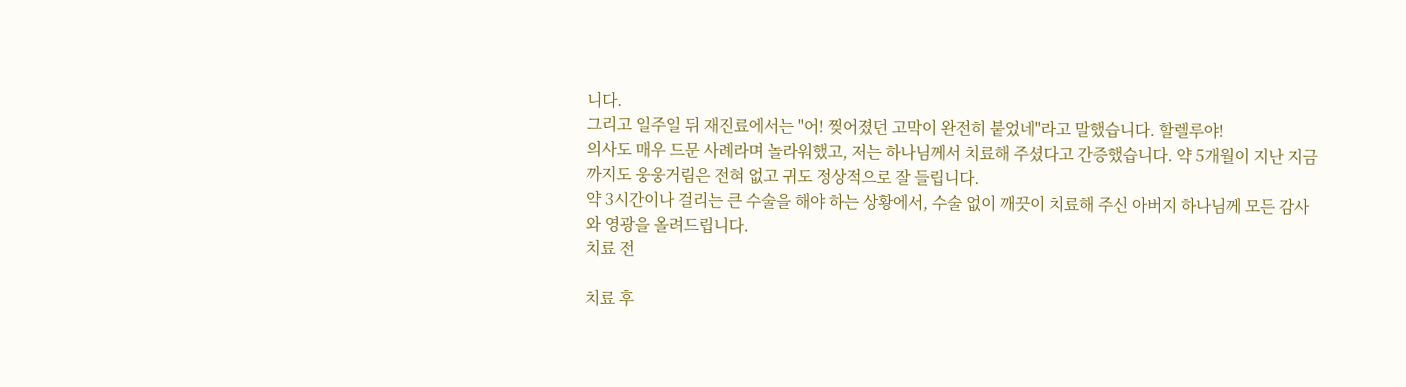니다.
그리고 일주일 뒤 재진료에서는 "어! 찢어졌던 고막이 완전히 붙었네"라고 말했습니다. 할렐루야!
의사도 매우 드문 사례라며 놀라워했고, 저는 하나님께서 치료해 주셨다고 간증했습니다. 약 5개월이 지난 지금까지도 웅웅거림은 전혀 없고 귀도 정상적으로 잘 들립니다.
약 3시간이나 걸리는 큰 수술을 해야 하는 상황에서, 수술 없이 깨끗이 치료해 주신 아버지 하나님께 모든 감사와 영광을 올려드립니다.
치료 전

치료 후